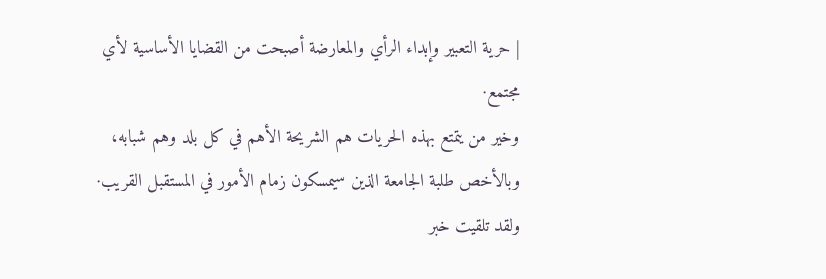| حرية التعبير وإبداء الرأي والمعارضة أصبحت من القضايا الأساسية لأي مجتمع·
وخير من يتمتع بهذه الحريات هم الشريحة الأهم في كل بلد وهم شبابه، وبالأخص طلبة الجامعة الذين سيمسكون زمام الأمور في المستقبل القريب·
ولقد تلقيت خبر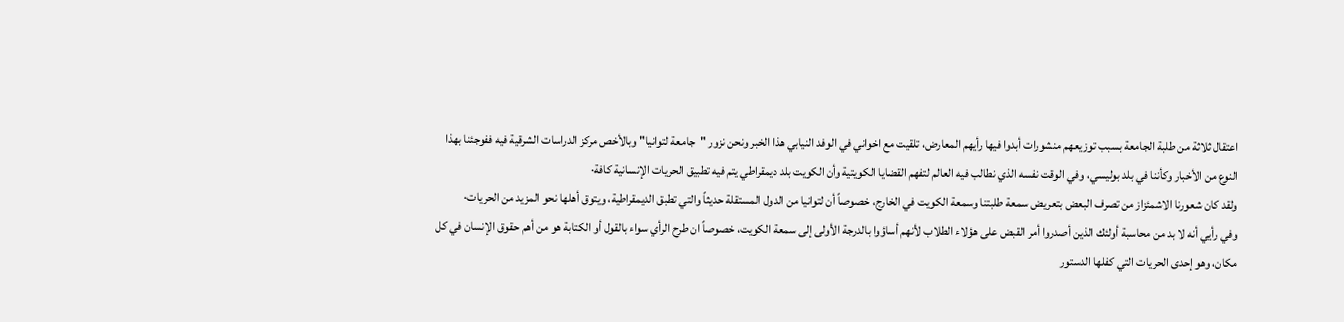اعتقال ثلاثة من طلبة الجامعة بسبب توزيعهم منشورات أبدوا فيها رأيهم المعارض، تلقيت مع اخواني في الوفد النيابي هذا الخبر ونحن نزور "جامعة لتوانيا" وبالأخص مركز الدراسات الشرقية فيه ففوجئنا بهذا النوع من الأخبار وكأننا في بلد بوليسي، وفي الوقت نفسه الذي نطالب فيه العالم لتفهم القضايا الكويتية وأن الكويت بلد ديمقراطي يتم فيه تطبيق الحريات الإنسانية كافة·
ولقد كان شعورنا الاشمئزاز من تصرف البعض بتعريض سمعة طلبتنا وسمعة الكويت في الخارج، خصوصاً أن لتوانيا من الدول المستقلة حديثاً والتي تطبق الديمقراطية، ويتوق أهلها نحو المزيد من الحريات·
وفي رأيي أنه لا بد من محاسبة أولئك الذين أصدروا أمر القبض على هؤلاء الطلاب لأنهم أساؤوا بالدرجة الأولى إلى سمعة الكويت، خصوصاً ان طرح الرأي سواء بالقول أو الكتابة هو من أهم حقوق الإنسان في كل مكان، وهو إحدى الحريات التي كفلها الدستور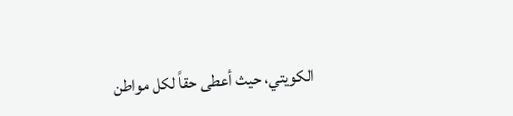الكويتي، حيث أعطى حقاً لكل مواطن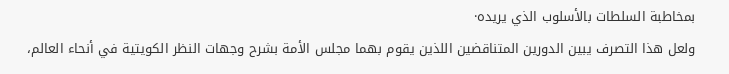بمخاطبة السلطات بالأسلوب الذي يريده·
ولعل هذا التصرف يبين الدورين المتناقضين اللذين يقوم بهما مجلس الأمة بشرح وجهات النظر الكويتية في أنحاء العالم،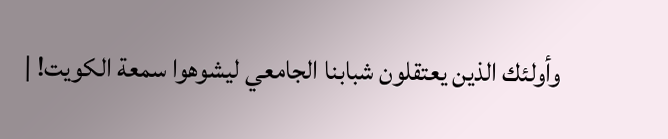وأولئك الذين يعتقلون شبابنا الجامعي ليشوهوا سمعة الكويت! |